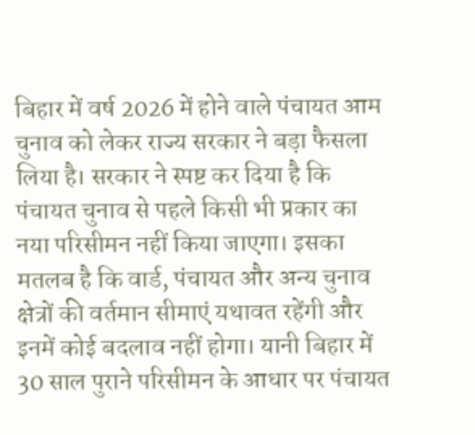बिहार में वर्ष 2026 में होने वाले पंचायत आम चुनाव को लेकर राज्य सरकार ने बड़ा फैसला लिया है। सरकार ने स्पष्ट कर दिया है कि पंचायत चुनाव से पहले किसी भी प्रकार का नया परिसीमन नहीं किया जाएगा। इसका मतलब है कि वार्ड, पंचायत और अन्य चुनाव क्षेत्रों की वर्तमान सीमाएं यथावत रहेंगी और इनमें कोई बदलाव नहीं होगा। यानी बिहार में 30 साल पुराने परिसीमन के आधार पर पंचायत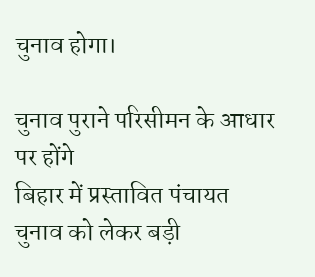चुनाव होगा।

चुनाव पुराने परिसीमन के आधार पर होंगे
बिहार में प्रस्तावित पंचायत चुनाव को लेकर बड़ी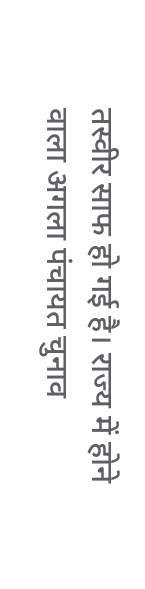तस्वीर साफ हो गई है। राज्य में होने वाला अगला पंचायत चुनाव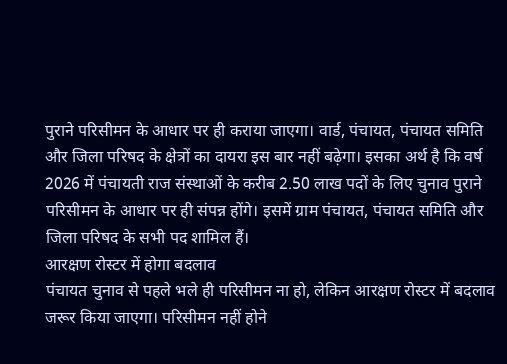पुराने परिसीमन के आधार पर ही कराया जाएगा। वार्ड, पंचायत, पंचायत समिति और जिला परिषद के क्षेत्रों का दायरा इस बार नहीं बढ़ेगा। इसका अर्थ है कि वर्ष 2026 में पंचायती राज संस्थाओं के करीब 2.50 लाख पदों के लिए चुनाव पुराने परिसीमन के आधार पर ही संपन्न होंगे। इसमें ग्राम पंचायत, पंचायत समिति और जिला परिषद के सभी पद शामिल हैं।
आरक्षण रोस्टर में होगा बदलाव
पंचायत चुनाव से पहले भले ही परिसीमन ना हो, लेकिन आरक्षण रोस्टर में बदलाव जरूर किया जाएगा। परिसीमन नहीं होने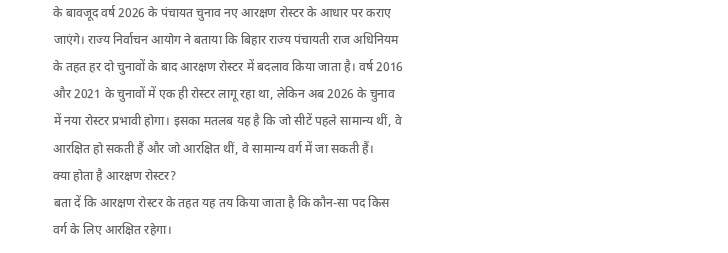के बावजूद वर्ष 2026 के पंचायत चुनाव नए आरक्षण रोस्टर के आधार पर कराए जाएंगे। राज्य निर्वाचन आयोग ने बताया कि बिहार राज्य पंचायती राज अधिनियम के तहत हर दो चुनावों के बाद आरक्षण रोस्टर में बदलाव किया जाता है। वर्ष 2016 और 2021 के चुनावों में एक ही रोस्टर लागू रहा था, लेकिन अब 2026 के चुनाव में नया रोस्टर प्रभावी होगा। इसका मतलब यह है कि जो सीटें पहले सामान्य थीं, वे आरक्षित हो सकती हैं और जो आरक्षित थीं, वे सामान्य वर्ग में जा सकती हैं।
क्या होता है आरक्षण रोस्टर?
बता दें कि आरक्षण रोस्टर के तहत यह तय किया जाता है कि कौन-सा पद किस वर्ग के लिए आरक्षित रहेगा।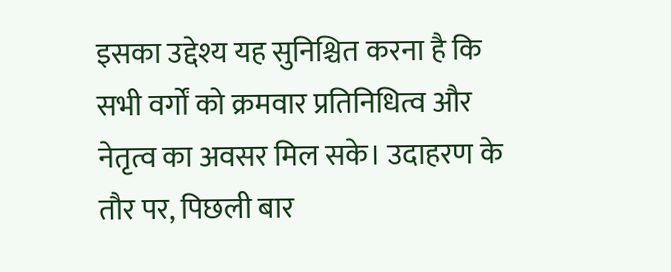इसका उद्देश्य यह सुनिश्चित करना है कि सभी वर्गों को क्रमवार प्रतिनिधित्व और नेतृत्व का अवसर मिल सके। उदाहरण के तौर पर, पिछली बार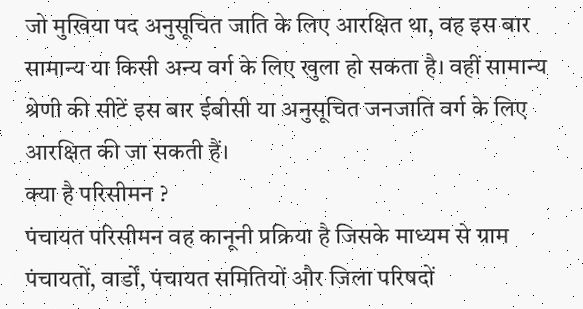जो मुखिया पद अनुसूचित जाति के लिए आरक्षित था, वह इस बार सामान्य या किसी अन्य वर्ग के लिए खुला हो सकता है। वहीं सामान्य श्रेणी की सीटें इस बार ईबीसी या अनुसूचित जनजाति वर्ग के लिए आरक्षित की जा सकती हैं।
क्या है परिसीमन ?
पंचायत परिसीमन वह कानूनी प्रक्रिया है जिसके माध्यम से ग्राम पंचायतों, वार्डों, पंचायत समितियों और जिला परिषदों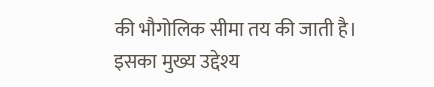की भौगोलिक सीमा तय की जाती है। इसका मुख्य उद्देश्य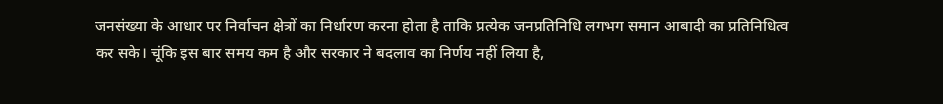जनसंख्या के आधार पर निर्वाचन क्षेत्रों का निर्धारण करना होता है ताकि प्रत्येक जनप्रतिनिधि लगभग समान आबादी का प्रतिनिधित्व कर सके। चूंकि इस बार समय कम है और सरकार ने बदलाव का निर्णय नहीं लिया है,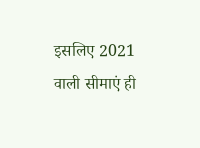इसलिए 2021 वाली सीमाएं ही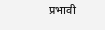प्रभावी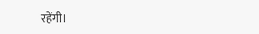रहेंगी।